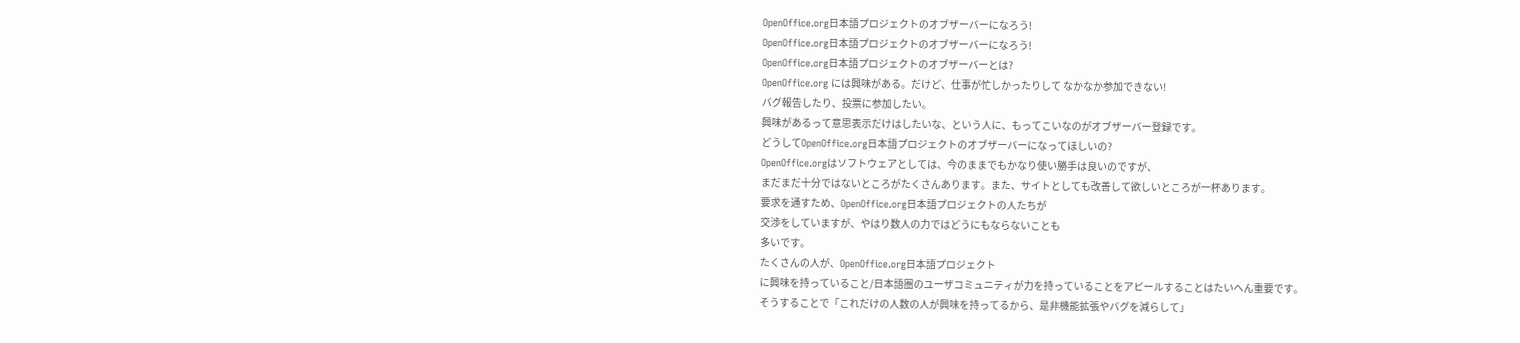OpenOffice.org日本語プロジェクトのオブザーバーになろう!
OpenOffice.org日本語プロジェクトのオブザーバーになろう!
OpenOffice.org日本語プロジェクトのオブザーバーとは?
OpenOffice.org には興味がある。だけど、仕事が忙しかったりして なかなか参加できない!
バグ報告したり、投票に参加したい。
興味があるって意思表示だけはしたいな、という人に、もってこいなのがオブザーバー登録です。
どうしてOpenOffice.org日本語プロジェクトのオブザーバーになってほしいの?
OpenOffice.orgはソフトウェアとしては、今のままでもかなり使い勝手は良いのですが、
まだまだ十分ではないところがたくさんあります。また、サイトとしても改善して欲しいところが一杯あります。
要求を通すため、OpenOffice.org日本語プロジェクトの人たちが
交渉をしていますが、やはり数人の力ではどうにもならないことも
多いです。
たくさんの人が、OpenOffice.org日本語プロジェクト
に興味を持っていること/日本語圏のユーザコミュニティが力を持っていることをアピールすることはたいへん重要です。
そうすることで「これだけの人数の人が興味を持ってるから、是非機能拡張やバグを減らして」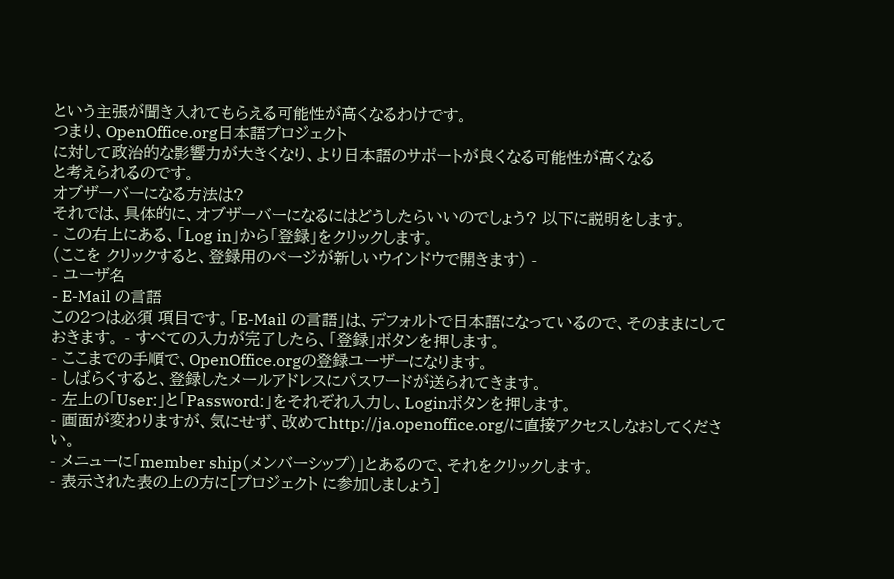という主張が聞き入れてもらえる可能性が高くなるわけです。
つまり、OpenOffice.org日本語プロジェクト
に対して政治的な影響力が大きくなり、より日本語のサポートが良くなる可能性が高くなる
と考えられるのです。
オブザーバーになる方法は?
それでは、具体的に、オブザーバーになるにはどうしたらいいのでしょう? 以下に説明をします。
- この右上にある、「Log in」から「登録」をクリックします。
(ここを クリックすると、登録用のページが新しいウインドウで開きます) -
- ユーザ名
- E-Mail の言語
この2つは必須 項目です。「E-Mail の言語」は、デフォルトで日本語になっているので、そのままにしておきます。 - すべての入力が完了したら、「登録」ボタンを押します。
- ここまでの手順で、OpenOffice.orgの登録ユーザーになります。
- しばらくすると、登録したメールアドレスにパスワードが送られてきます。
- 左上の「User:」と「Password:」をそれぞれ入力し、Loginボタンを押します。
- 画面が変わりますが、気にせず、改めてhttp://ja.openoffice.org/に直接アクセスしなおしてください。
- メニューに「member ship(メンバーシップ)」とあるので、それをクリックします。
- 表示された表の上の方に[プロジェクト に参加しましょう]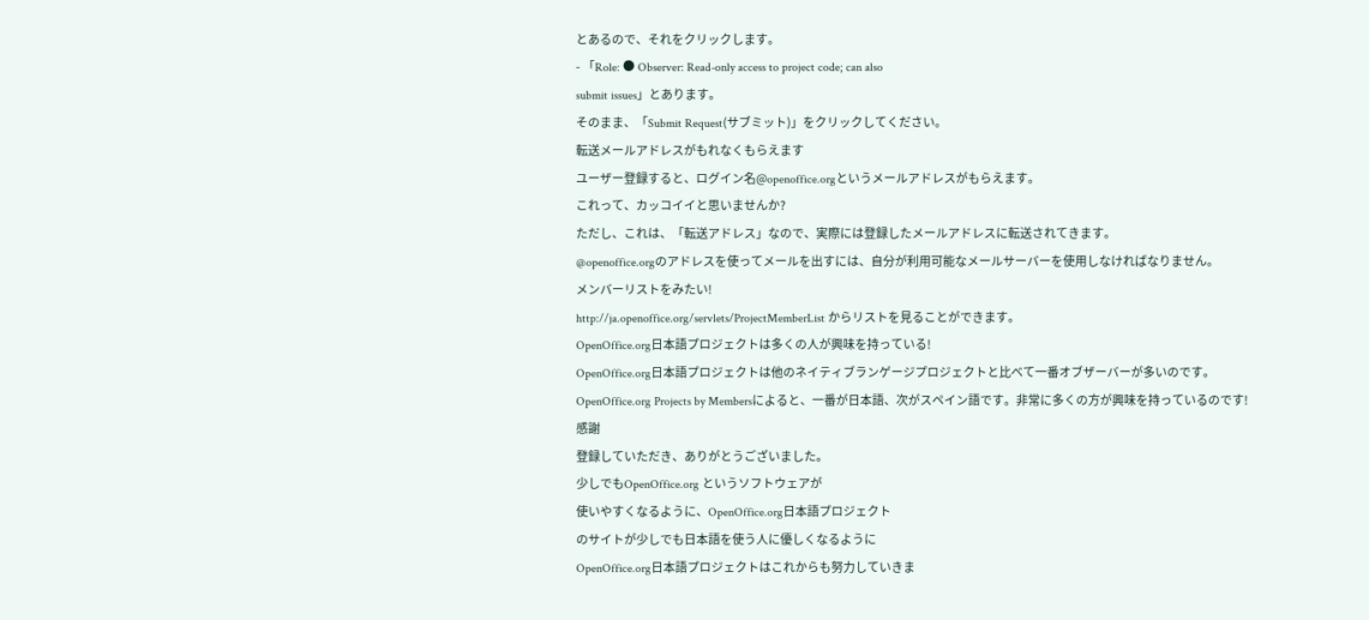とあるので、それをクリックします。
- 「Role: ● Observer: Read-only access to project code; can also
submit issues」とあります。
そのまま、「Submit Request(サブミット)」をクリックしてください。
転送メールアドレスがもれなくもらえます
ユーザー登録すると、ログイン名@openoffice.orgというメールアドレスがもらえます。
これって、カッコイイと思いませんか?
ただし、これは、「転送アドレス」なので、実際には登録したメールアドレスに転送されてきます。
@openoffice.orgのアドレスを使ってメールを出すには、自分が利用可能なメールサーバーを使用しなければなりません。
メンバーリストをみたい!
http://ja.openoffice.org/servlets/ProjectMemberList からリストを見ることができます。
OpenOffice.org日本語プロジェクトは多くの人が興味を持っている!
OpenOffice.org日本語プロジェクトは他のネイティブランゲージプロジェクトと比べて一番オブザーバーが多いのです。
OpenOffice.org Projects by Membersによると、一番が日本語、次がスペイン語です。非常に多くの方が興味を持っているのです!
感謝
登録していただき、ありがとうございました。
少しでもOpenOffice.org というソフトウェアが
使いやすくなるように、OpenOffice.org日本語プロジェクト
のサイトが少しでも日本語を使う人に優しくなるように
OpenOffice.org日本語プロジェクトはこれからも努力していきま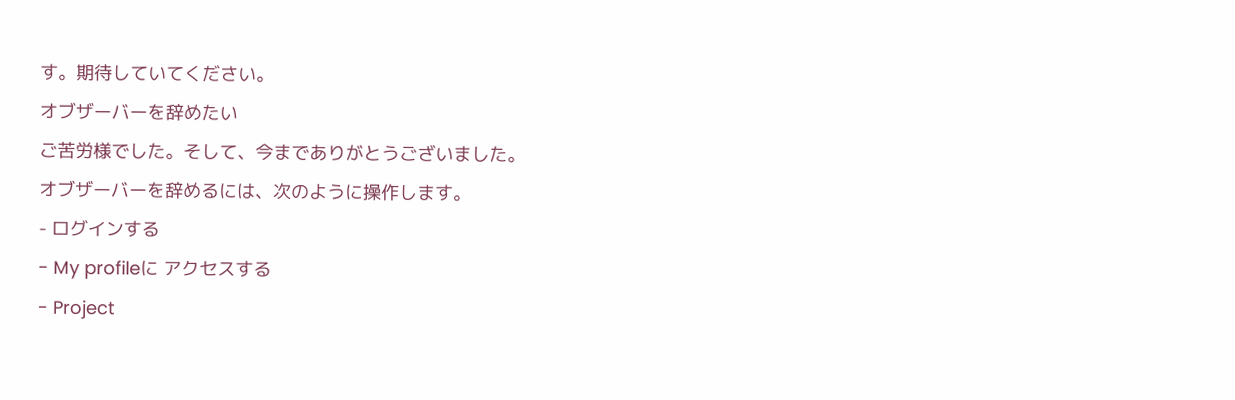す。期待していてください。
オブザーバーを辞めたい
ご苦労様でした。そして、今までありがとうございました。
オブザーバーを辞めるには、次のように操作します。
- ログインする
- My profileに アクセスする
- Project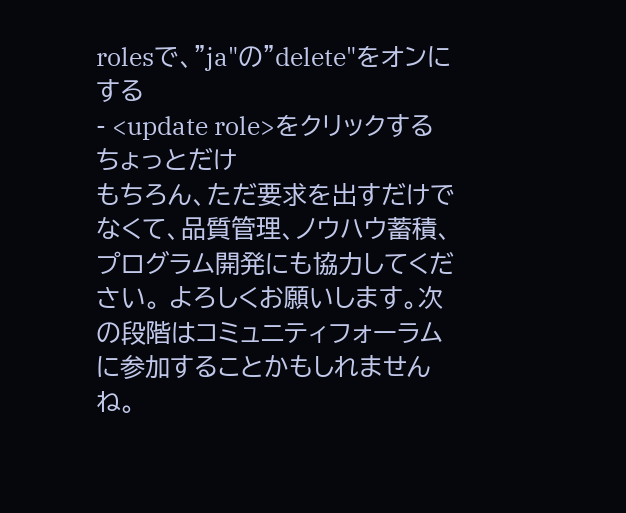rolesで、"ja"の"delete"をオンにする
- <update role>をクリックする
ちょっとだけ
もちろん、ただ要求を出すだけでなくて、品質管理、ノウハウ蓄積、プログラム開発にも協力してください。 よろしくお願いします。次の段階はコミュニティフォーラムに参加することかもしれませんね。